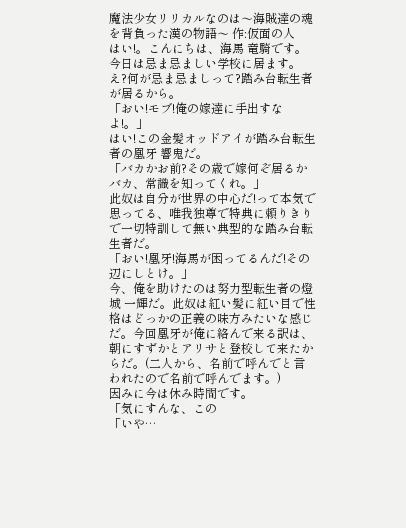魔法少女リリカルなのは〜海賊達の魂を背負った漢の物語〜 作:仮面の人
はい!。こんにちは、海馬 竜騎です。今日は忌ま忌ましい学校に居ます。え?何が忌ま忌ましって?踏み台転生者が居るから。
「おい!モブ!俺の嫁達に手出すなよ!。」
はい!この金髪オッドアイが踏み台転生者の凰牙 響鬼だ。
「バカかお前?その歳で嫁何ぞ居るかバカ、常識を知ってくれ。」
此奴は自分が世界の中心だ!って本気で思ってる、唯我独尊で特典に頼りきりで一切特訓して無い典型的な踏み台転生者だ。
「おい!凰牙!海馬が困ってるんだ!その辺にしとけ。」
今、俺を助けたのは努力型転生者の燈城 一輝だ。此奴は紅い髪に紅い目で性格はどっかの正義の味方みたいな感じだ。今回凰牙が俺に絡んで来る訳は、朝にすずかとアリサと登校して来たからだ。(二人から、名前で呼んでと言われたので名前で呼んでます。)
因みに今は休み時間です。
「気にすんな、この
「いや…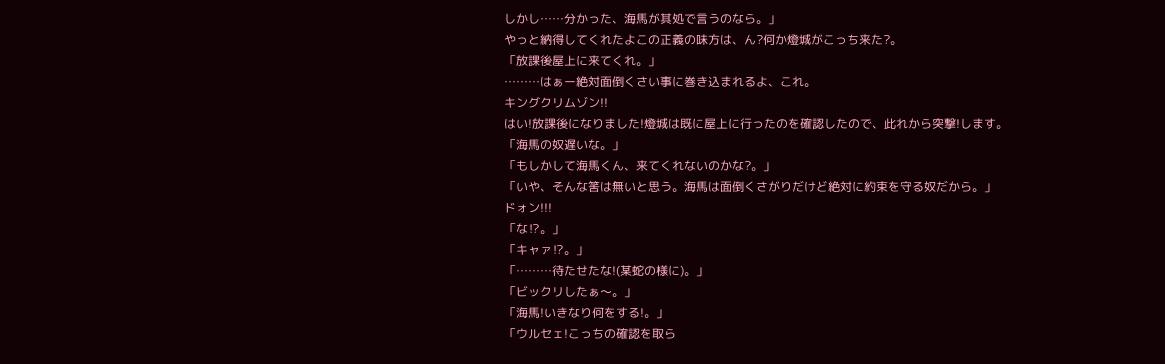しかし……分かった、海馬が其処で言うのなら。」
やっと納得してくれたよこの正義の味方は、ん?何か燈城がこっち来た?。
「放課後屋上に来てくれ。」
………はぁー絶対面倒くさい事に巻き込まれるよ、これ。
キングクリムゾン!!
はい!放課後になりました!燈城は既に屋上に行ったのを確認したので、此れから突撃!します。
「海馬の奴遅いな。」
「もしかして海馬くん、来てくれないのかな?。」
「いや、そんな筈は無いと思う。海馬は面倒くさがりだけど絶対に約束を守る奴だから。」
ドォン!!!
「な⁉。」
「キャァ⁉。」
「………待たせたな!(某蛇の様に)。」
「ビックリしたぁ〜。」
「海馬!いきなり何をする!。」
「ウルセェ!こっちの確認を取ら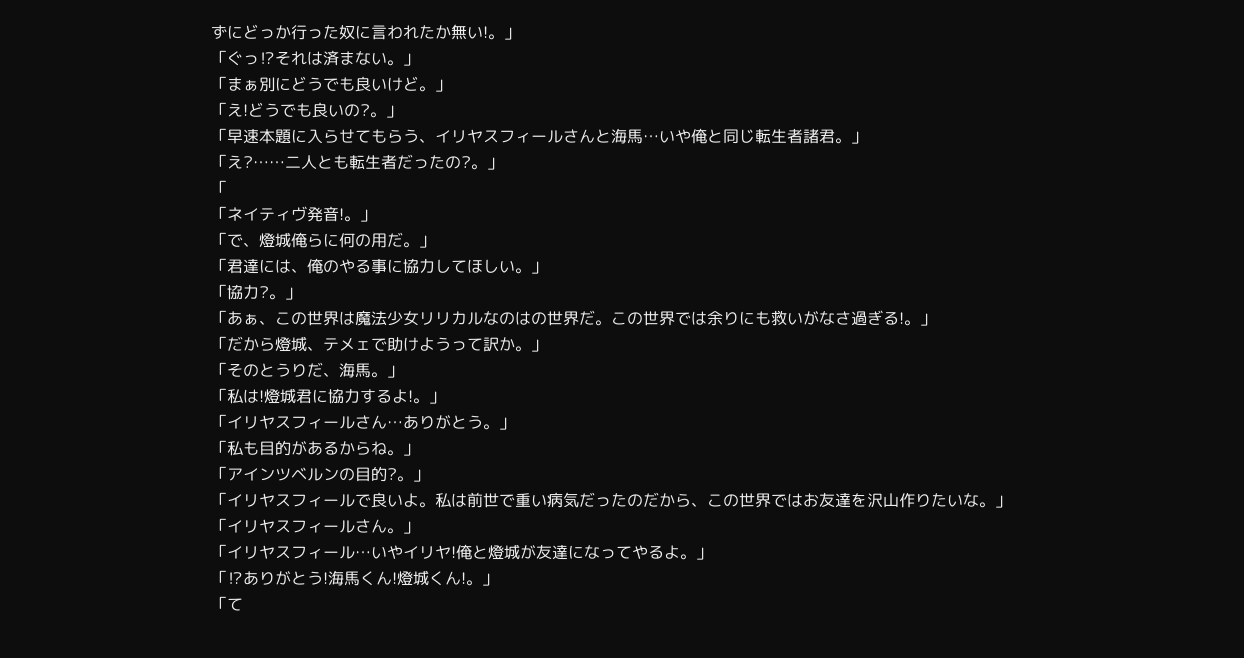ずにどっか行った奴に言われたか無い!。」
「ぐっ⁉それは済まない。」
「まぁ別にどうでも良いけど。」
「え!どうでも良いの?。」
「早速本題に入らせてもらう、イリヤスフィールさんと海馬…いや俺と同じ転生者諸君。」
「え?……二人とも転生者だったの?。」
「
「ネイティヴ発音!。」
「で、燈城俺らに何の用だ。」
「君達には、俺のやる事に協力してほしい。」
「協力?。」
「あぁ、この世界は魔法少女リリカルなのはの世界だ。この世界では余りにも救いがなさ過ぎる!。」
「だから燈城、テメェで助けようって訳か。」
「そのとうりだ、海馬。」
「私は!燈城君に協力するよ!。」
「イリヤスフィールさん…ありがとう。」
「私も目的があるからね。」
「アインツベルンの目的?。」
「イリヤスフィールで良いよ。私は前世で重い病気だったのだから、この世界ではお友達を沢山作りたいな。」
「イリヤスフィールさん。」
「イリヤスフィール…いやイリヤ!俺と燈城が友達になってやるよ。」
「⁉ありがとう!海馬くん!燈城くん!。」
「て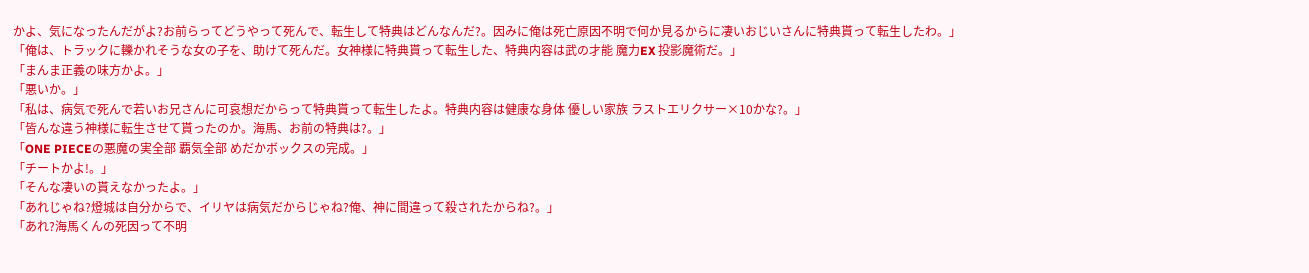かよ、気になったんだがよ?お前らってどうやって死んで、転生して特典はどんなんだ?。因みに俺は死亡原因不明で何か見るからに凄いおじいさんに特典貰って転生したわ。」
「俺は、トラックに轢かれそうな女の子を、助けて死んだ。女神様に特典貰って転生した、特典内容は武の才能 魔力EX 投影魔術だ。」
「まんま正義の味方かよ。」
「悪いか。」
「私は、病気で死んで若いお兄さんに可哀想だからって特典貰って転生したよ。特典内容は健康な身体 優しい家族 ラストエリクサー×10かな?。」
「皆んな違う神様に転生させて貰ったのか。海馬、お前の特典は?。」
「ONE PIECEの悪魔の実全部 覇気全部 めだかボックスの完成。」
「チートかよ!。」
「そんな凄いの貰えなかったよ。」
「あれじゃね?燈城は自分からで、イリヤは病気だからじゃね?俺、神に間違って殺されたからね?。」
「あれ?海馬くんの死因って不明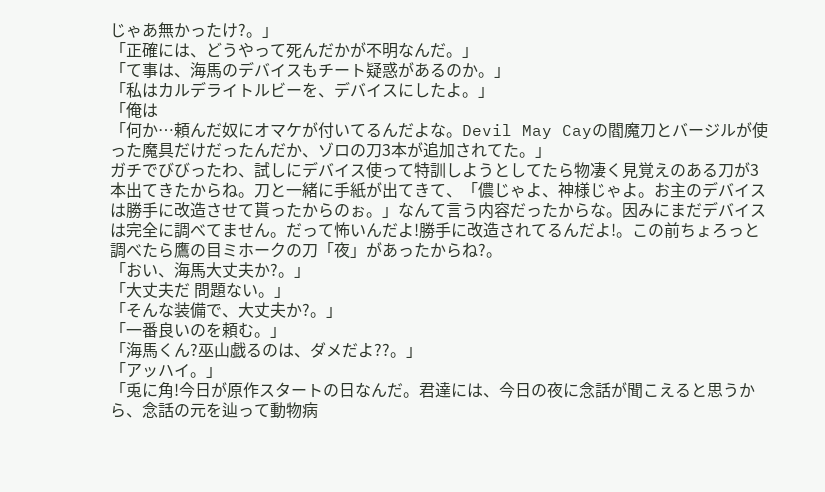じゃあ無かったけ?。」
「正確には、どうやって死んだかが不明なんだ。」
「て事は、海馬のデバイスもチート疑惑があるのか。」
「私はカルデライトルビーを、デバイスにしたよ。」
「俺は
「何か…頼んだ奴にオマケが付いてるんだよな。Devil May Cayの閻魔刀とバージルが使った魔具だけだったんだか、ゾロの刀3本が追加されてた。」
ガチでびびったわ、試しにデバイス使って特訓しようとしてたら物凄く見覚えのある刀が3本出てきたからね。刀と一緒に手紙が出てきて、「儂じゃよ、神様じゃよ。お主のデバイスは勝手に改造させて貰ったからのぉ。」なんて言う内容だったからな。因みにまだデバイスは完全に調べてません。だって怖いんだよ!勝手に改造されてるんだよ!。この前ちょろっと調べたら鷹の目ミホークの刀「夜」があったからね?。
「おい、海馬大丈夫か?。」
「大丈夫だ 問題ない。」
「そんな装備で、大丈夫か?。」
「一番良いのを頼む。」
「海馬くん?巫山戯るのは、ダメだよ??。」
「アッハイ。」
「兎に角!今日が原作スタートの日なんだ。君達には、今日の夜に念話が聞こえると思うから、念話の元を辿って動物病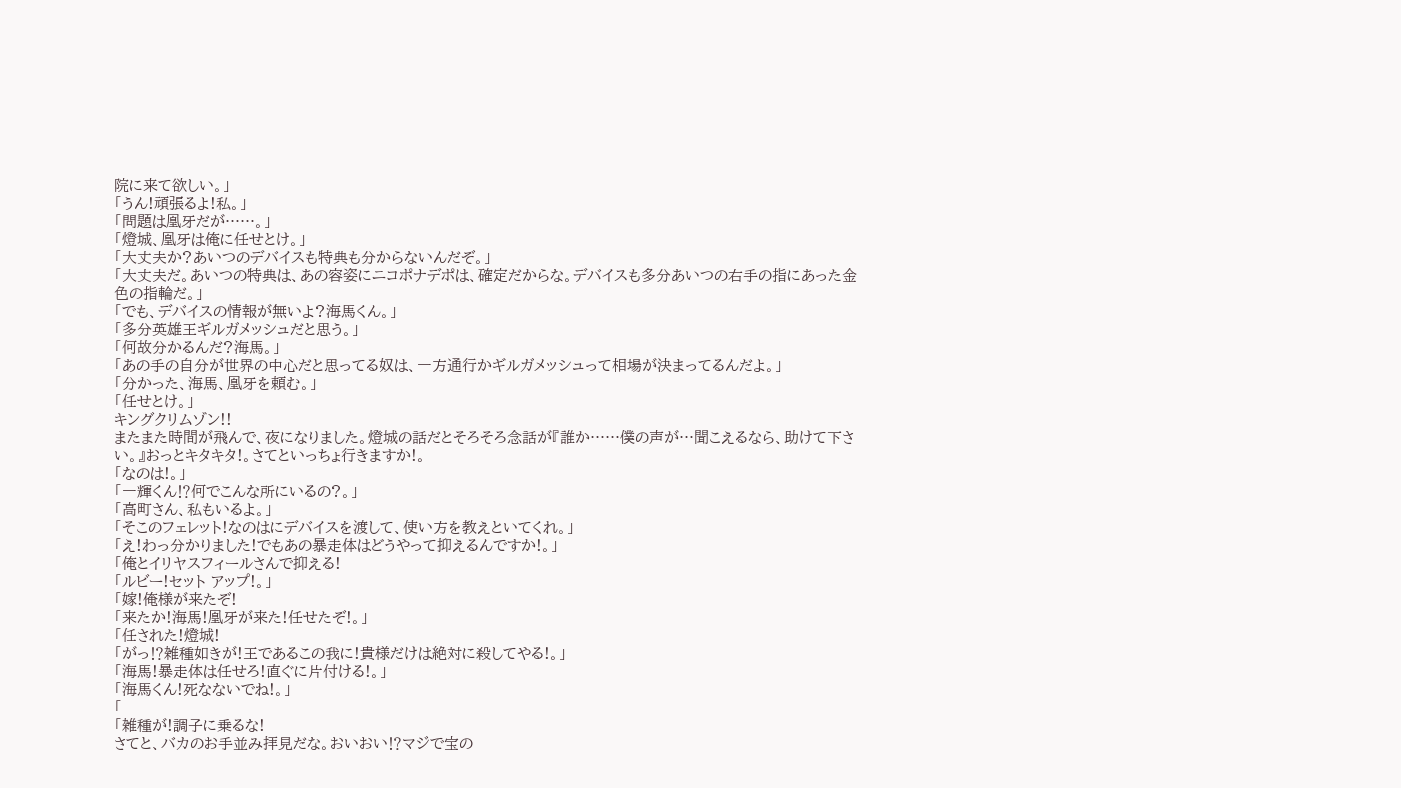院に来て欲しい。」
「うん!頑張るよ!私。」
「問題は凰牙だが……。」
「燈城、凰牙は俺に任せとけ。」
「大丈夫か?あいつのデバイスも特典も分からないんだぞ。」
「大丈夫だ。あいつの特典は、あの容姿にニコポナデポは、確定だからな。デバイスも多分あいつの右手の指にあった金色の指輪だ。」
「でも、デバイスの情報が無いよ?海馬くん。」
「多分英雄王ギルガメッシュだと思う。」
「何故分かるんだ?海馬。」
「あの手の自分が世界の中心だと思ってる奴は、一方通行かギルガメッシュって相場が決まってるんだよ。」
「分かった、海馬、凰牙を頼む。」
「任せとけ。」
キングクリムゾン!!
またまた時間が飛んで、夜になりました。燈城の話だとそろそろ念話が『誰か……僕の声が…聞こえるなら、助けて下さい。』おっとキタキタ!。さてといっちょ行きますか!。
「なのは!。」
「一輝くん⁉何でこんな所にいるの?。」
「高町さん、私もいるよ。」
「そこのフェレット!なのはにデバイスを渡して、使い方を教えといてくれ。」
「え!わっ分かりました!でもあの暴走体はどうやって抑えるんですか!。」
「俺とイリヤスフィールさんで抑える!
「ルビー!セット アップ!。」
「嫁!俺様が来たぞ!
「来たか!海馬!凰牙が来た!任せたぞ!。」
「任された!燈城!
「がっ⁉雑種如きが!王であるこの我に!貴様だけは絶対に殺してやる!。」
「海馬!暴走体は任せろ!直ぐに片付ける!。」
「海馬くん!死なないでね!。」
「
「雑種が!調子に乗るな!
さてと、バカのお手並み拝見だな。おいおい⁉マジで宝の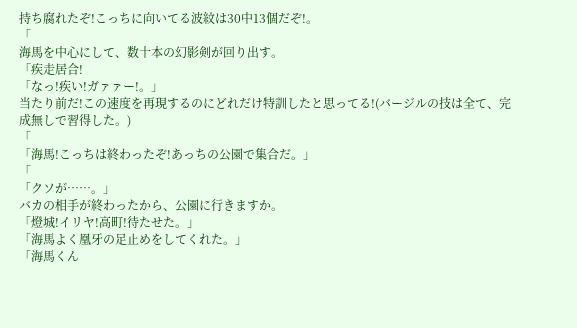持ち腐れたぞ!こっちに向いてる波紋は30中13個だぞ!。
「
海馬を中心にして、数十本の幻影剣が回り出す。
「疾走居合!
「なっ!疾い!ガァァー!。」
当たり前だ!この速度を再現するのにどれだけ特訓したと思ってる!(バージルの技は全て、完成無しで習得した。)
「
「海馬!こっちは終わったぞ!あっちの公園で集合だ。」
「
「クソが……。」
バカの相手が終わったから、公園に行きますか。
「燈城!イリヤ!高町!待たせた。」
「海馬よく凰牙の足止めをしてくれた。」
「海馬くん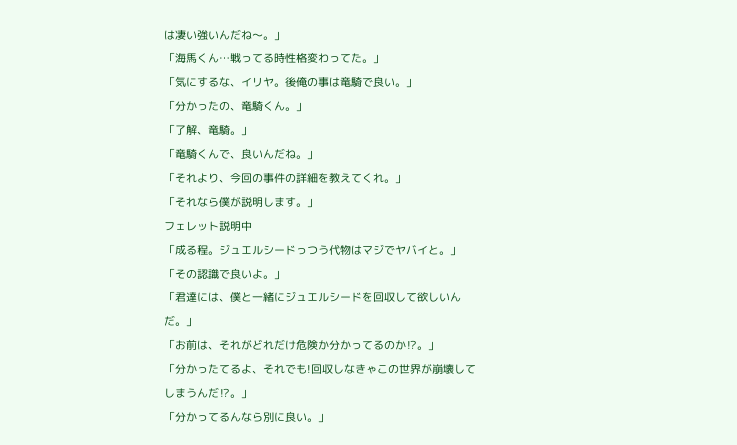は凄い強いんだね〜。」
「海馬くん…戦ってる時性格変わってた。」
「気にするな、イリヤ。後俺の事は竜騎で良い。」
「分かったの、竜騎くん。」
「了解、竜騎。」
「竜騎くんで、良いんだね。」
「それより、今回の事件の詳細を教えてくれ。」
「それなら僕が説明します。」
フェレット説明中
「成る程。ジュエルシードっつう代物はマジでヤバイと。」
「その認識で良いよ。」
「君達には、僕と一緒にジュエルシードを回収して欲しいんだ。」
「お前は、それがどれだけ危険か分かってるのか⁉。」
「分かったてるよ、それでも!回収しなきゃこの世界が崩壊してしまうんだ⁉。」
「分かってるんなら別に良い。」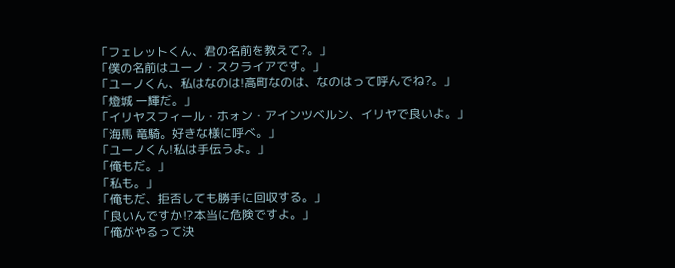「フェレットくん、君の名前を教えて?。」
「僕の名前はユーノ・スクライアです。」
「ユーノくん、私はなのは!高町なのは、なのはって呼んでね?。」
「燈城 一輝だ。」
「イリヤスフィール・ホォン・アインツベルン、イリヤで良いよ。」
「海馬 竜騎。好きな様に呼べ。」
「ユーノくん!私は手伝うよ。」
「俺もだ。」
「私も。」
「俺もだ、拒否しても勝手に回収する。」
「良いんですか⁉本当に危険ですよ。」
「俺がやるって決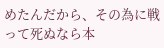めたんだから、その為に戦って死ぬなら本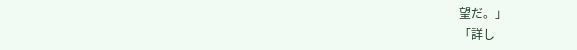望だ。」
「詳し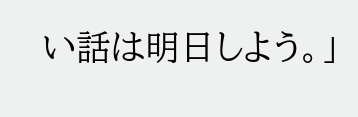い話は明日しよう。」